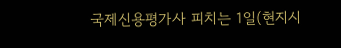국제신용평가사 피치는 1일(현지시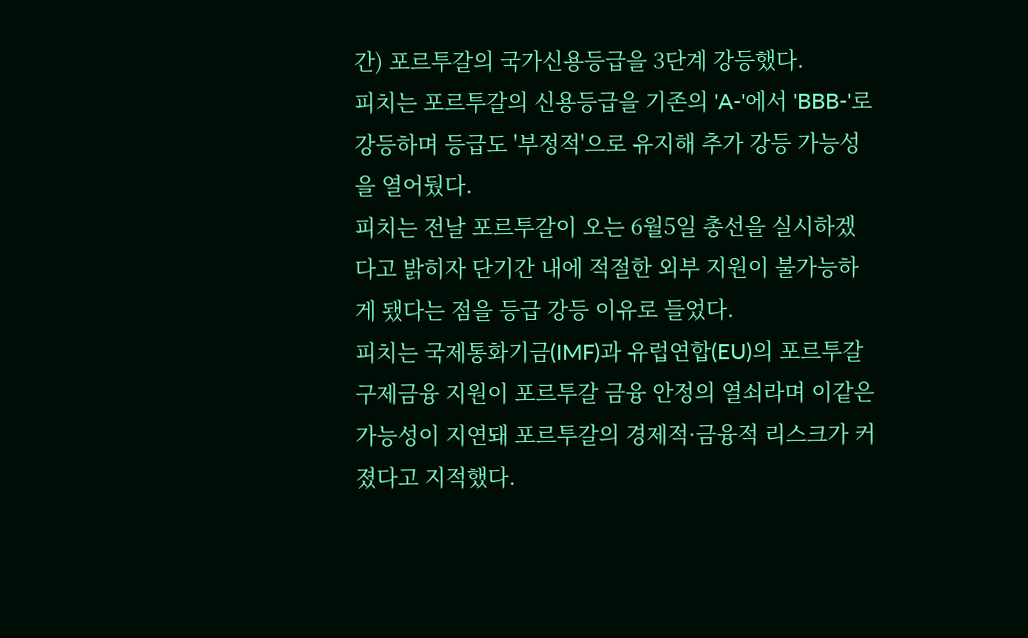간) 포르투갈의 국가신용등급을 3단계 강등했다.
피치는 포르투갈의 신용등급을 기존의 'A-'에서 'BBB-'로 강등하며 등급도 '부정적'으로 유지해 추가 강등 가능성을 열어뒀다.
피치는 전날 포르투갈이 오는 6월5일 총선을 실시하겠다고 밝히자 단기간 내에 적절한 외부 지원이 불가능하게 됐다는 점을 등급 강등 이유로 들었다.
피치는 국제통화기금(IMF)과 유럽연합(EU)의 포르투갈 구제금융 지원이 포르투갈 금융 안정의 열쇠라며 이같은 가능성이 지연돼 포르투갈의 경제적·금융적 리스크가 커졌다고 지적했다.